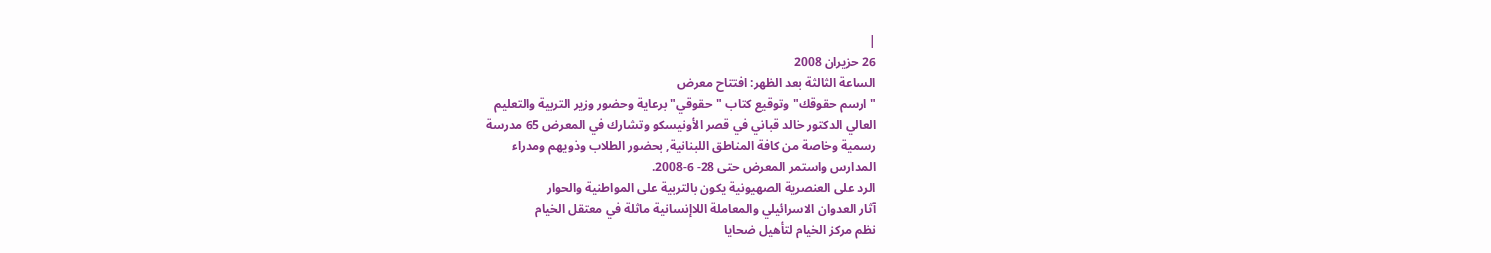|
26 حزيران 2008
الساعة الثالثة بعد الظهر: افتتاح معرض
"ارسم حقوقك" وتوقيع كتاب "حقوقي" برعاية وحضور وزير التربية والتعليم
العالي الدكتور خالد قباني في قصر الأونيسكو وتشارك في المعرض 65 مدرسة
رسمية وخاصة من كافة المناطق اللبنانية, بحضور الطلاب وذويهم ومدراء
المدارس واستمر المعرض حتى 28- 6-2008.
الرد على العنصرية الصهيونية يكون بالتربية على المواطنية والحوار
آثار العدوان الاسرائيلي والمعاملة اللاإنسانية ماثلة في معتقل الخيام
نظم مركز الخيام لتأهيل ضحايا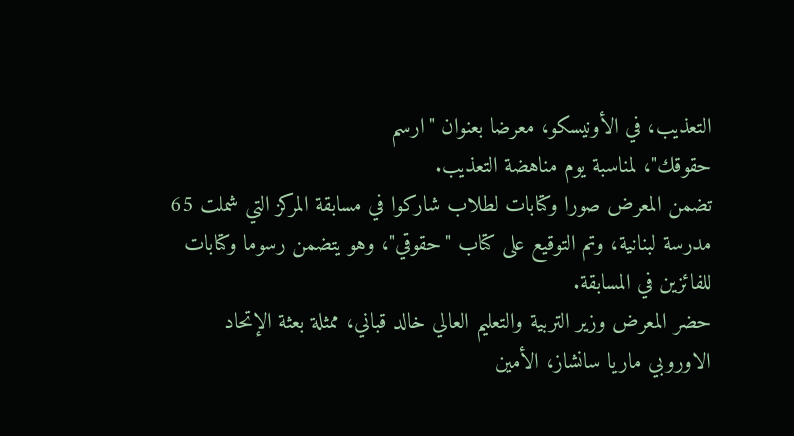التعذيب، في الأونيسكو، معرضا بعنوان "ارسم
حقوقك"، لمناسبة يوم مناهضة التعذيب.
تضمن المعرض صورا وكتابات لطلاب شاركوا في مسابقة المركز التي شملت 65
مدرسة لبنانية، وتم التوقيع على كتاب "حقوقي"، وهو يتضمن رسوما وكتابات
للفائزين في المسابقة.
حضر المعرض وزير التربية والتعليم العالي خالد قباني، ممثلة بعثة الإتحاد
الاوروبي ماريا سانشاز، الأمين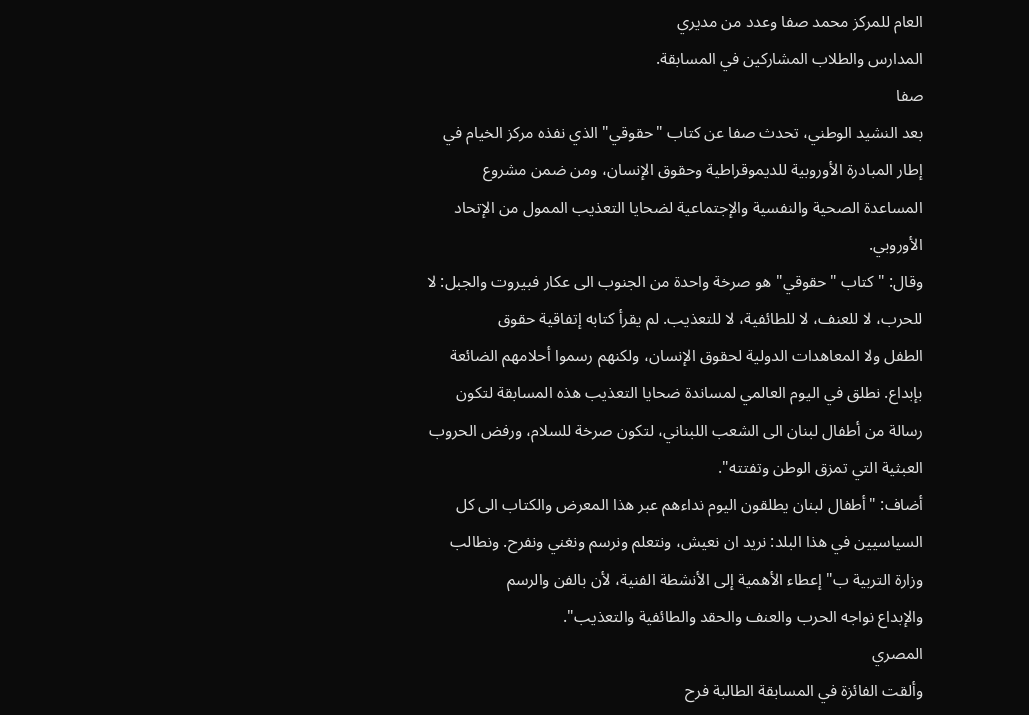العام للمركز محمد صفا وعدد من مديري
المدارس والطلاب المشاركين في المسابقة.
صفا
بعد النشيد الوطني، تحدث صفا عن كتاب "حقوقي" الذي نفذه مركز الخيام في
إطار المبادرة الأوروبية للديموقراطية وحقوق الإنسان، ومن ضمن مشروع
المساعدة الصحية والنفسية والإجتماعية لضحايا التعذيب الممول من الإتحاد
الأوروبي.
وقال: "كتاب "حقوقي" هو صرخة واحدة من الجنوب الى عكار فبيروت والجبل: لا
للحرب، لا للعنف، لا للطائفية، لا للتعذيب. لم يقرأ كتابه إتفاقية حقوق
الطفل ولا المعاهدات الدولية لحقوق الإنسان، ولكنهم رسموا أحلامهم الضائعة
بإبداع. نطلق في اليوم العالمي لمساندة ضحايا التعذيب هذه المسابقة لتكون
رسالة من أطفال لبنان الى الشعب اللبناني، لتكون صرخة للسلام، ورفض الحروب
العبثية التي تمزق الوطن وتفتته".
أضاف: "أطفال لبنان يطلقون اليوم نداءهم عبر هذا المعرض والكتاب الى كل
السياسيين في هذا البلد: نريد ان نعيش، ونتعلم ونرسم ونغني ونفرح. ونطالب
وزارة التربية ب"إعطاء الأهمية إلى الأنشطة الفنية، لأن بالفن والرسم
والإبداع نواجه الحرب والعنف والحقد والطائفية والتعذيب".
المصري
وألقت الفائزة في المسابقة الطالبة فرح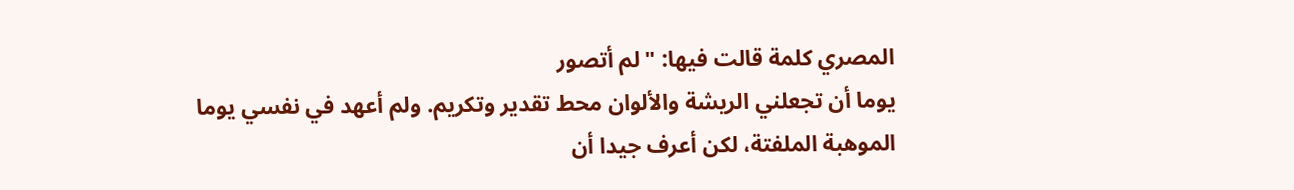المصري كلمة قالت فيها: "لم أتصور
يوما أن تجعلني الريشة والألوان محط تقدير وتكريم. ولم أعهد في نفسي يوما
الموهبة الملفتة، لكن أعرف جيدا أن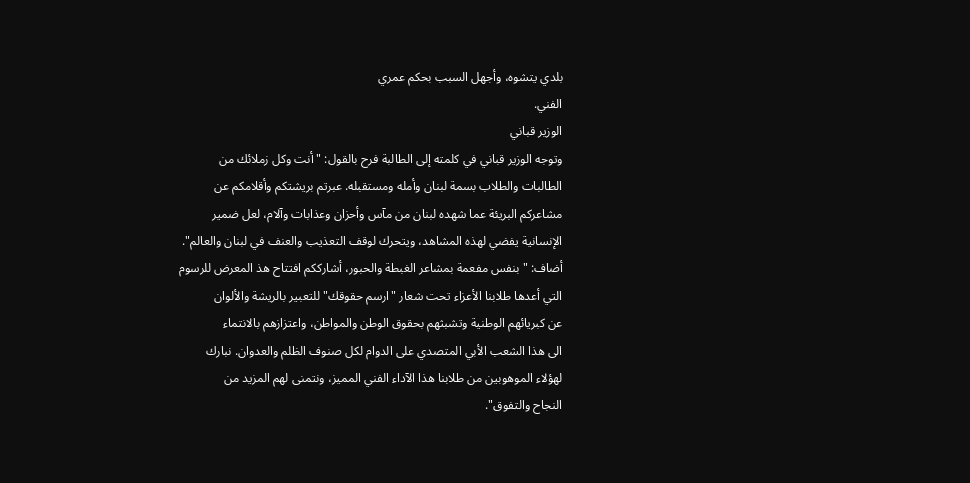بلدي يتشوه، وأجهل السبب بحكم عمري
الفني.
الوزير قباني
وتوجه الوزير قباني في كلمته إلى الطالبة فرح بالقول: "أنت وكل زملائك من
الطالبات والطلاب بسمة لبنان وأمله ومستقبله. عبرتم بريشتكم وأقلامكم عن
مشاعركم البريئة عما شهده لبنان من مآس وأحزان وعذابات وآلام، لعل ضمير
الإنسانية يفضي لهذه المشاهد، ويتحرك لوقف التعذيب والعنف في لبنان والعالم".
أضاف: "بنفس مفعمة بمشاعر الغبطة والحبور، أشارككم افتتاح هذ المعرض للرسوم
التي أعدها طلابنا الأعزاء تحت شعار "ارسم حقوقك" للتعبير بالريشة والألوان
عن كبريائهم الوطنية وتشبثهم بحقوق الوطن والمواطن، واعتزازهم بالانتماء
الى هذا الشعب الأبي المتصدي على الدوام لكل صنوف الظلم والعدوان. نبارك
لهؤلاء الموهوبين من طلابنا هذا الآداء الفني المميز، ونتمنى لهم المزيد من
النجاح والتفوق".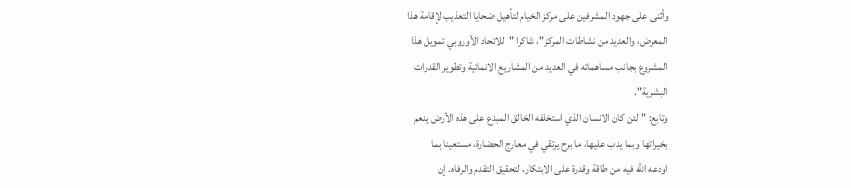وأثنى على جهود المشرفين على مركز الخيام لتأهيل ضحايا التعذيب لإقامة هذا
المعرض، والعديد من نشاطات المركز"، شاكرا "للاتحاد الأوروبي تمويل هذا
المشروع بجانب مساهماته في العديد من المشاريع الانمائية وتطوير القدرات
البشرية".
وتابع: "لئن كان الانسان الذي استخلفه الخالق المبدع على هذه الأرض ينعم
بخيراتها وبما يدب عليها، ما برح يرتقي في معارج الحضارة، مستعينا بما
اودعه الله فيه من طاقة وقدرة على الابتكار، لتحقيق التقدم والرفاه. إن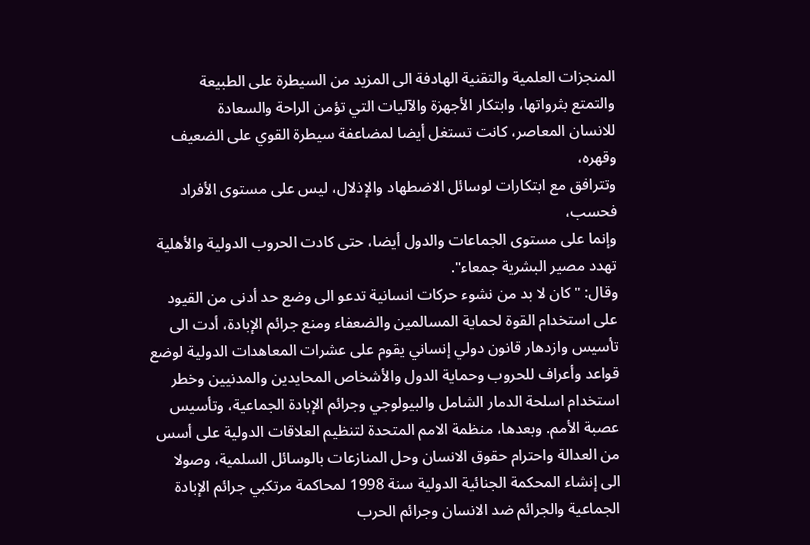المنجزات العلمية والتقنية الهادفة الى المزيد من السيطرة على الطبيعة
والتمتع بثرواتها، وابتكار الأجهزة والآليات التي تؤمن الراحة والسعادة
للانسان المعاصر، كانت تستغل أيضا لمضاعفة سيطرة القوي على الضعيف وقهره،
وتترافق مع ابتكارات لوسائل الاضطهاد والإذلال، ليس على مستوى الأفراد فحسب،
وإنما على مستوى الجماعات والدول أيضا، حتى كادت الحروب الدولية والأهلية
تهدد مصير البشرية جمعاء".
وقال: "كان لا بد من نشوء حركات انسانية تدعو الى وضع حد أدنى من القيود
على استخدام القوة لحماية المسالمين والضعفاء ومنع جرائم الإبادة، أدت الى
تأسيس وازدهار قانون دولي إنساني يقوم على عشرات المعاهدات الدولية لوضع
قواعد وأعراف للحروب وحماية الدول والأشخاص المحايدين والمدنيين وخطر
استخدام اسلحة الدمار الشامل والبيولوجي وجرائم الإبادة الجماعية، وتأسيس
عصبة الأمم. وبعدها، منظمة الامم المتحدة لتنظيم العلاقات الدولية على أسس
من العدالة واحترام حقوق الانسان وحل المنازعات بالوسائل السلمية، وصولا
الى إنشاء المحكمة الجنائية الدولية سنة 1998 لمحاكمة مرتكبي جرائم الإبادة
الجماعية والجرائم ضد الانسان وجرائم الحرب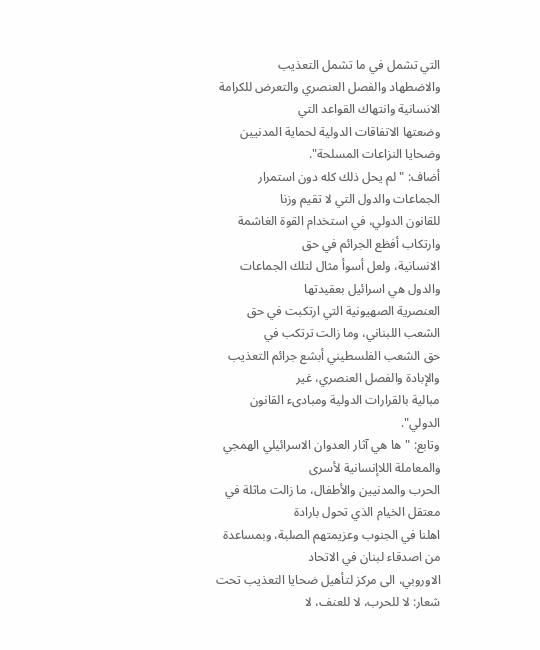التي تشمل في ما تشمل التعذيب
والاضطهاد والفصل العنصري والتعرض للكرامة الانسانية وانتهاك القواعد التي
وضعتها الاتفاقات الدولية لحماية المدنيين وضحايا النزاعات المسلحة".
أضاف: "لم يحل ذلك كله دون استمرار الجماعات والدول التي لا تقيم وزنا
للقانون الدولي، في استخدام القوة الغاشمة وارتكاب أفظع الجرائم في حق
الانسانية، ولعل أسوأ مثال لتلك الجماعات والدول هي اسرائيل بعقيدتها
العنصرية الصهيونية التي ارتكبت في حق الشعب اللبناني، وما زالت ترتكب في
حق الشعب الفلسطيني أبشع جرائم التعذيب والإبادة والفصل العنصري، غير
مبالية بالقرارات الدولية ومبادىء القانون الدولي".
وتابع: "ها هي آثار العدوان الاسرائيلي الهمجي والمعاملة اللاإنسانية لأسرى
الحرب والمدنيين والأطفال، ما زالت ماثلة في معتقل الخيام الذي تحول بارادة
اهلنا في الجنوب وعزيمتهم الصلبة، وبمساعدة من اصدقاء لبنان في الاتحاد
الاوروبي، الى مركز لتأهيل ضحايا التعذيب تحت شعار: لا للحرب، لا للعنف، لا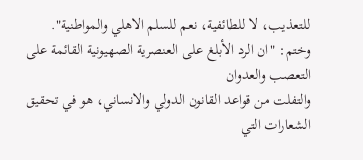للتعذيب، لا للطائفية، نعم للسلم الاهلي والمواطنية".
وختم: "ان الرد الأبلغ على العنصرية الصهيونية القائمة على التعصب والعدوان
والتفلت من قواعد القانون الدولي والانساني، هو في تحقيق الشعارات التي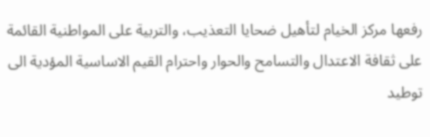رفعها مركز الخيام لتأهيل ضحايا التعذيب، والتربية على المواطنية القائمة
على ثقافة الاعتدال والتسامح والحوار واحترام القيم الاساسية المؤدية الى
توطيد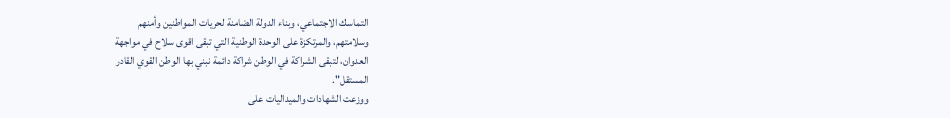التماسك الاجتماعي، وبناء الدولة الضامنة لحريات المواطنين وأمنهم
وسلامتهم، والمرتكزة على الوحدة الوطنية التي تبقى اقوى سلاح في مواجهة
العدوان، لتبقى الشراكة في الوطن شراكة دائمة نبني بها الوطن القوي القادر
المستقل".
ووزعت الشهادات والميداليات على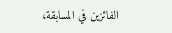الفائزين في المسابقة،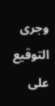وجرى التوقيع على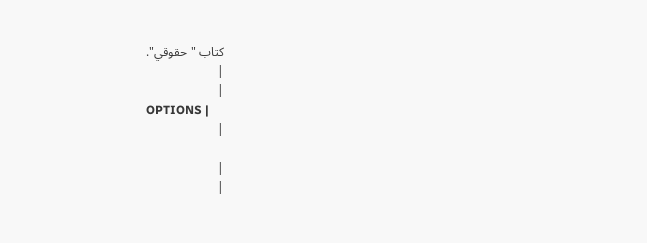كتاب "حقوقي".
|
|
OPTIONS |
|

|
|